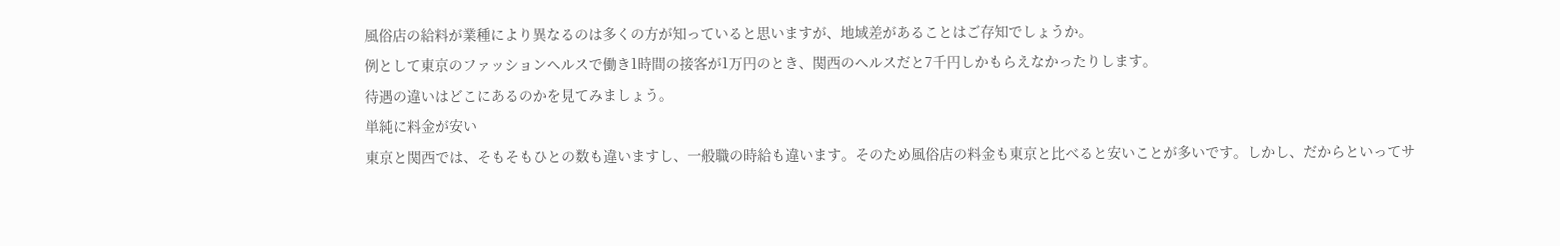風俗店の給料が業種により異なるのは多くの方が知っていると思いますが、地域差があることはご存知でしょうか。
例として東京のファッションヘルスで働き1時間の接客が1万円のとき、関西のヘルスだと7千円しかもらえなかったりします。
待遇の違いはどこにあるのかを見てみましょう。
単純に料金が安い
東京と関西では、そもそもひとの数も違いますし、一般職の時給も違います。そのため風俗店の料金も東京と比べると安いことが多いです。しかし、だからといってサ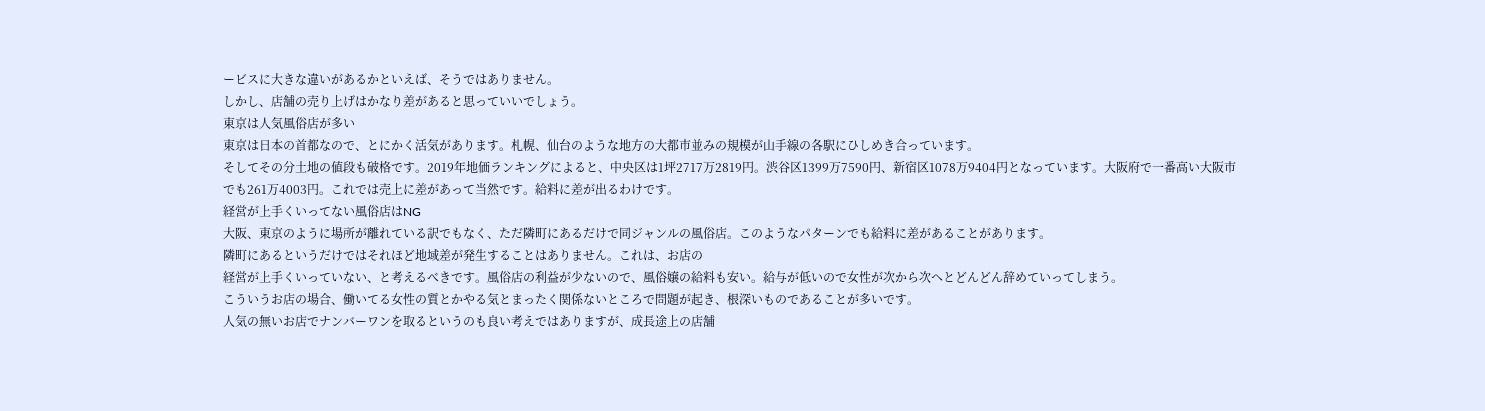ービスに大きな違いがあるかといえば、そうではありません。
しかし、店舗の売り上げはかなり差があると思っていいでしょう。
東京は人気風俗店が多い
東京は日本の首都なので、とにかく活気があります。札幌、仙台のような地方の大都市並みの規模が山手線の各駅にひしめき合っています。
そしてその分土地の値段も破格です。2019年地価ランキングによると、中央区は1坪2717万2819円。渋谷区1399万7590円、新宿区1078万9404円となっています。大阪府で一番高い大阪市でも261万4003円。これでは売上に差があって当然です。給料に差が出るわけです。
経営が上手くいってない風俗店はNG
大阪、東京のように場所が離れている訳でもなく、ただ隣町にあるだけで同ジャンルの風俗店。このようなパターンでも給料に差があることがあります。
隣町にあるというだけではそれほど地域差が発生することはありません。これは、お店の
経営が上手くいっていない、と考えるべきです。風俗店の利益が少ないので、風俗嬢の給料も安い。給与が低いので女性が次から次へとどんどん辞めていってしまう。
こういうお店の場合、働いてる女性の質とかやる気とまったく関係ないところで問題が起き、根深いものであることが多いです。
人気の無いお店でナンバーワンを取るというのも良い考えではありますが、成長途上の店舗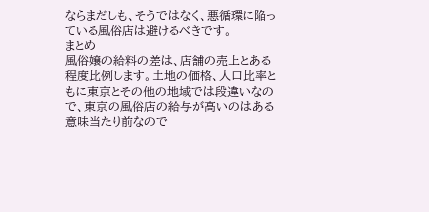ならまだしも、そうではなく、悪循環に陥っている風俗店は避けるべきです。
まとめ
風俗嬢の給料の差は、店舗の売上とある程度比例します。土地の価格、人口比率ともに東京とその他の地域では段違いなので、東京の風俗店の給与が高いのはある意味当たり前なので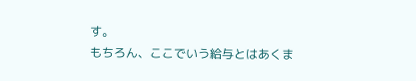す。
もちろん、ここでいう給与とはあくま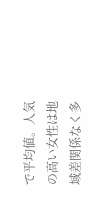で平均値。人気の高い女性は地域差関係なく多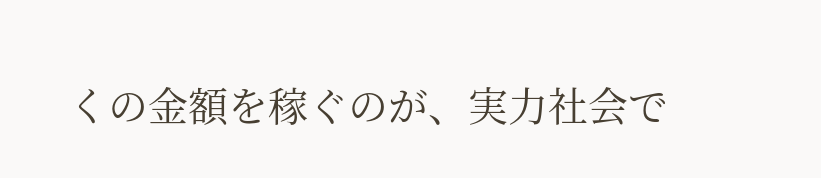くの金額を稼ぐのが、実力社会で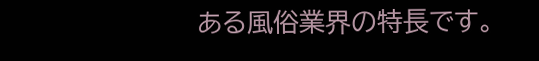ある風俗業界の特長です。